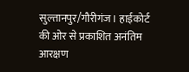सुल्तानपुर/गौरीगंज। हाईकोर्ट की ओर से प्रकाशित अनंतिम आरक्षण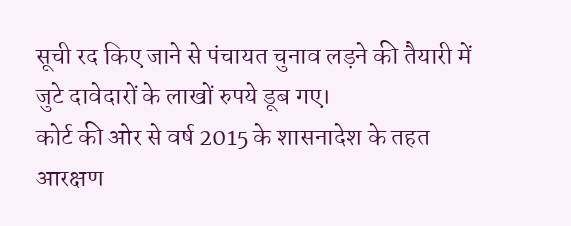सूची रद किए जाने से पंचायत चुनाव लड़ने की तैयारी में जुटे दावेदारों के लाखों रुपये डूब गए।
कोर्ट की ओर से वर्ष 2015 के शासनादेश के तहत आरक्षण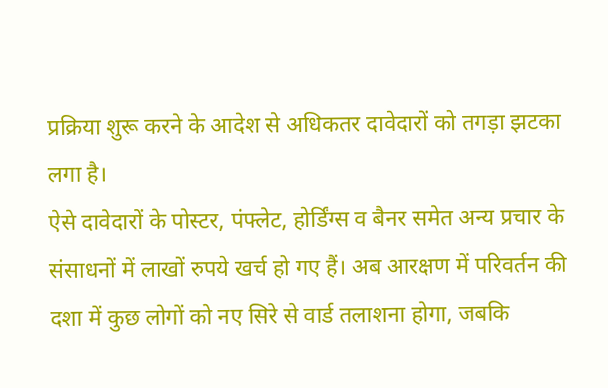प्रक्रिया शुरू करने के आदेश से अधिकतर दावेदारों को तगड़ा झटका लगा है।
ऐसे दावेदारों के पोस्टर, पंफ्लेट, होर्डिंग्स व बैनर समेत अन्य प्रचार के संसाधनों में लाखों रुपये खर्च हो गए हैं। अब आरक्षण में परिवर्तन की दशा में कुछ लोगों को नए सिरे से वार्ड तलाशना होगा, जबकि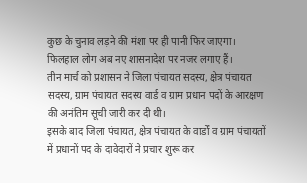कुछ के चुनाव लड़ने की मंशा पर ही पानी फिर जाएगा। फिलहाल लोग अब नए शासनादेश पर नजर लगाए हैं।
तीन मार्च को प्रशासन ने जिला पंचायत सदस्य, क्षेत्र पंचायत सदस्य, ग्राम पंचायत सदस्य वार्ड व ग्राम प्रधान पदों के आरक्षण की अनंतिम सूची जारी कर दी थी।
इसके बाद जिला पंचायत, क्षेत्र पंचायत के वार्डों व ग्राम पंचायतों में प्रधानों पद के दावेदारों ने प्रचार शुरू कर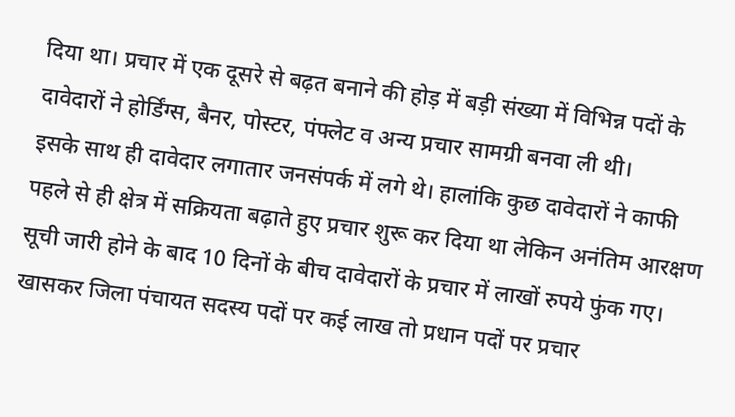दिया था। प्रचार में एक दूसरे से बढ़त बनाने की होड़ में बड़ी संख्या में विभिन्न पदों के दावेदारों ने होर्डिंग्स, बैनर, पोस्टर, पंफ्लेट व अन्य प्रचार सामग्री बनवा ली थी।
इसके साथ ही दावेदार लगातार जनसंपर्क में लगे थे। हालांकि कुछ दावेदारों ने काफी पहले से ही क्षेत्र में सक्रियता बढ़ाते हुए प्रचार शुरू कर दिया था लेकिन अनंतिम आरक्षण सूची जारी होने के बाद 10 दिनों के बीच दावेदारों के प्रचार में लाखों रुपये फुंक गए।
खासकर जिला पंचायत सदस्य पदों पर कई लाख तो प्रधान पदों पर प्रचार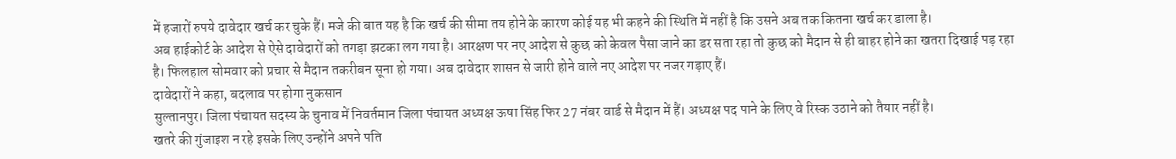में हजारों रुपये दावेदार खर्च कर चुके हैं। मजे की बात यह है कि खर्च की सीमा तय होने के कारण कोई यह भी कहने की स्थिति में नहीं है कि उसने अब तक कितना खर्च कर डाला है।
अब हाईकोर्ट के आदेश से ऐसे दावेदारों को तगड़ा झटका लग गया है। आरक्षण पर नए आदेश से कुछ को केवल पैसा जाने का डर सता रहा तो कुछ को मैदान से ही बाहर होने का खतरा दिखाई पड़ रहा है। फिलहाल सोमवार को प्रचार से मैदान तकरीबन सूना हो गया। अब दावेदार शासन से जारी होने वाले नए आदेश पर नजर गड़ाए हैं।
दावेदारों ने कहा, बदलाव पर होगा नुकसान
सुल्तानपुर। जिला पंचायत सदस्य के चुनाव में निवर्तमान जिला पंचायत अध्यक्ष ऊषा सिंह फिर 27 नंबर वार्ड से मैदान में हैं। अध्यक्ष पद पाने के लिए वे रिस्क उठाने को तैयार नहीं है।
खतरे की गुंजाइश न रहे इसके लिए उन्होंने अपने पति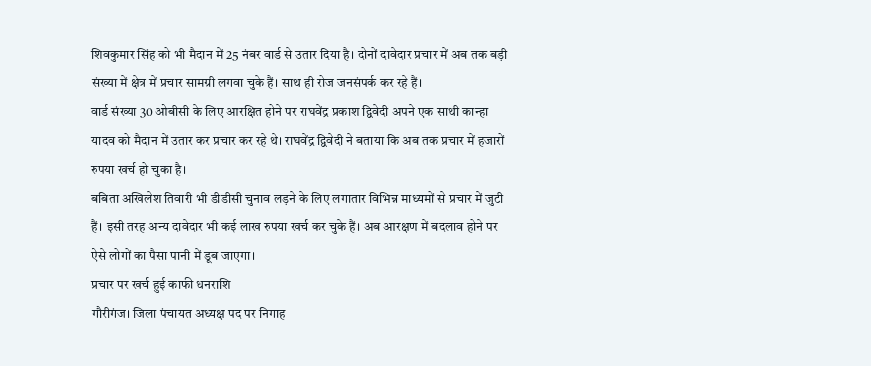शिवकुमार सिंह को भी मैदान में 25 नंबर वार्ड से उतार दिया है। दोनों दावेदार प्रचार में अब तक बड़ी संख्या में क्षेत्र में प्रचार सामग्री लगवा चुके हैं। साथ ही रोज जनसंपर्क कर रहे हैं।
वार्ड संख्या 30 ओबीसी के लिए आरक्षित होने पर राघवेंद्र प्रकाश द्विवेदी अपने एक साथी कान्हा यादव को मैदान में उतार कर प्रचार कर रहे थे। राघवेंद्र द्विवेदी ने बताया कि अब तक प्रचार में हजारों रुपया खर्च हो चुका है।
बबिता अखिलेश तिवारी भी डीडीसी चुनाव लड़ने के लिए लगातार विभिन्न माध्यमों से प्रचार में जुटी हैं। इसी तरह अन्य दावेदार भी कई लाख रुपया खर्च कर चुके हैं। अब आरक्षण में बदलाव होने पर ऐसे लोगों का पैसा पानी में डूब जाएगा।
प्रचार पर खर्च हुई काफी धनराशि
गौरीगंज। जिला पंचायत अध्यक्ष पद पर निगाह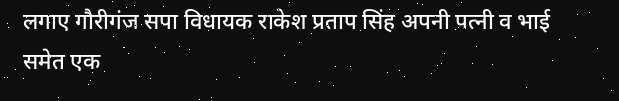लगाए गौरीगंज सपा विधायक राकेश प्रताप सिंह अपनी पत्नी व भाई समेत एक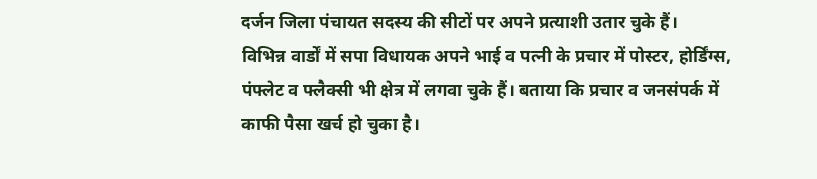दर्जन जिला पंचायत सदस्य की सीटों पर अपने प्रत्याशी उतार चुके हैं।
विभिन्न वार्डों में सपा विधायक अपने भाई व पत्नी के प्रचार में पोस्टर, होर्डिंग्स, पंफ्लेट व फ्लैक्सी भी क्षेत्र में लगवा चुके हैं। बताया कि प्रचार व जनसंपर्क में काफी पैसा खर्च हो चुका है।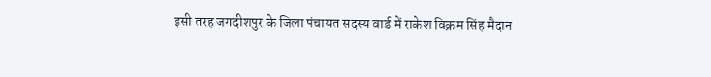इसी तरह जगदीशपुर के जिला पंचायत सदस्य वार्ड में राकेश विक्रम सिंह मैदान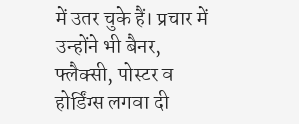में उतर चुके हैं। प्रचार में उन्होंने भी बैनर, फ्लैक्सी, पोस्टर व होर्डिंग्स लगवा दी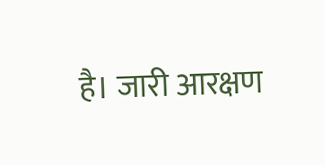है। जारी आरक्षण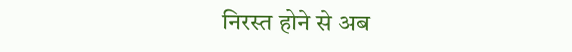निरस्त होने से अब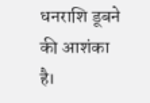धनराशि डूबने की आशंका है।